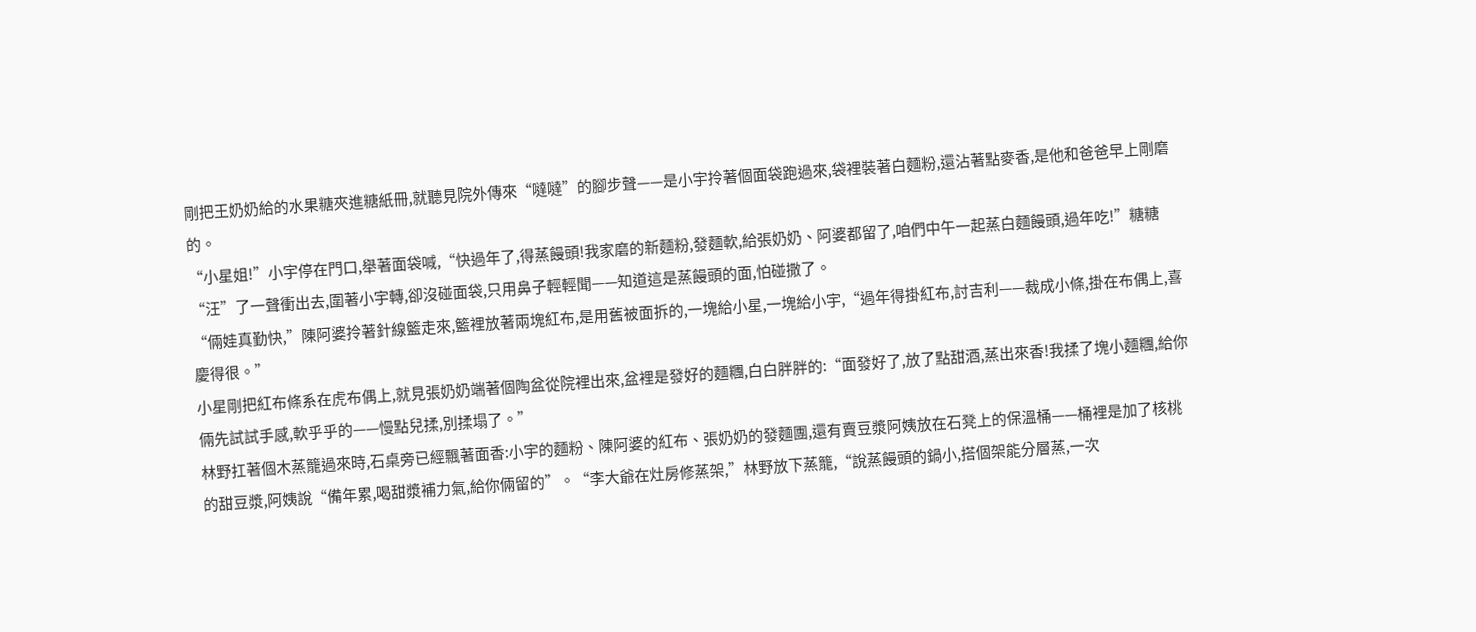剛把王奶奶給的水果糖夾進糖紙冊,就聽見院外傳來“噠噠”的腳步聲——是小宇拎著個面袋跑過來,袋裡裝著白麵粉,還沾著點麥香,是他和爸爸早上剛磨的。
“小星姐!”小宇停在門口,舉著面袋喊,“快過年了,得蒸饅頭!我家磨的新麵粉,發麵軟,給張奶奶、阿婆都留了,咱們中午一起蒸白麵饅頭,過年吃!”糖糖“汪”了一聲衝出去,圍著小宇轉,卻沒碰面袋,只用鼻子輕輕聞——知道這是蒸饅頭的面,怕碰撒了。
“倆娃真勤快,”陳阿婆拎著針線籃走來,籃裡放著兩塊紅布,是用舊被面拆的,一塊給小星,一塊給小宇,“過年得掛紅布,討吉利——裁成小條,掛在布偶上,喜慶得很。”
小星剛把紅布條系在虎布偶上,就見張奶奶端著個陶盆從院裡出來,盆裡是發好的麵糰,白白胖胖的:“面發好了,放了點甜酒,蒸出來香!我揉了塊小麵糰,給你倆先試試手感,軟乎乎的——慢點兒揉,別揉塌了。”
林野扛著個木蒸籠過來時,石桌旁已經飄著面香:小宇的麵粉、陳阿婆的紅布、張奶奶的發麵團,還有賣豆漿阿姨放在石凳上的保溫桶——桶裡是加了核桃的甜豆漿,阿姨說“備年累,喝甜漿補力氣,給你倆留的”。“李大爺在灶房修蒸架,”林野放下蒸籠,“說蒸饅頭的鍋小,搭個架能分層蒸,一次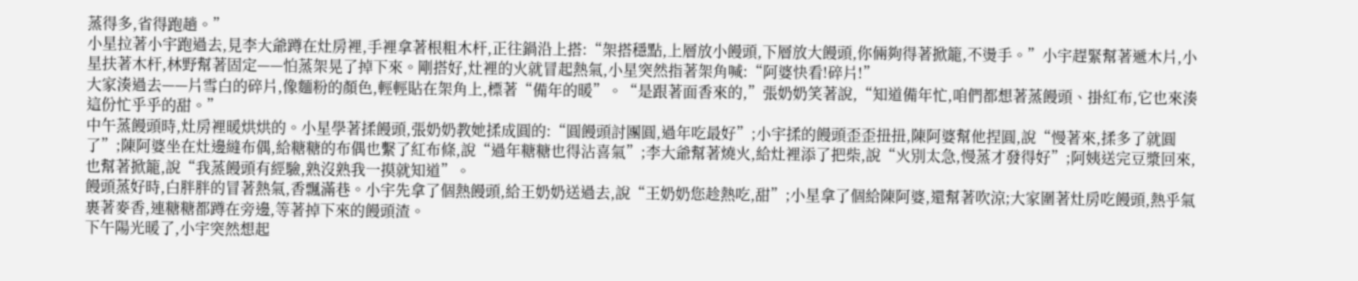蒸得多,省得跑趟。”
小星拉著小宇跑過去,見李大爺蹲在灶房裡,手裡拿著根粗木杆,正往鍋沿上搭:“架搭穩點,上層放小饅頭,下層放大饅頭,你倆夠得著掀籠,不燙手。”小宇趕緊幫著遞木片,小星扶著木杆,林野幫著固定——怕蒸架晃了掉下來。剛搭好,灶裡的火就冒起熱氣,小星突然指著架角喊:“阿婆快看!碎片!”
大家湊過去——片雪白的碎片,像麵粉的顏色,輕輕貼在架角上,標著“備年的暖”。“是跟著面香來的,”張奶奶笑著說,“知道備年忙,咱們都想著蒸饅頭、掛紅布,它也來湊這份忙乎乎的甜。”
中午蒸饅頭時,灶房裡暖烘烘的。小星學著揉饅頭,張奶奶教她揉成圓的:“圓饅頭討團圓,過年吃最好”;小宇揉的饅頭歪歪扭扭,陳阿婆幫他捏圓,說“慢著來,揉多了就圓了”;陳阿婆坐在灶邊縫布偶,給糖糖的布偶也繫了紅布條,說“過年糖糖也得沾喜氣”;李大爺幫著燒火,給灶裡添了把柴,說“火別太急,慢蒸才發得好”;阿姨送完豆漿回來,也幫著掀籠,說“我蒸饅頭有經驗,熟沒熟我一摸就知道”。
饅頭蒸好時,白胖胖的冒著熱氣,香飄滿巷。小宇先拿了個熱饅頭,給王奶奶送過去,說“王奶奶您趁熱吃,甜”;小星拿了個給陳阿婆,還幫著吹涼;大家圍著灶房吃饅頭,熱乎氣裹著麥香,連糖糖都蹲在旁邊,等著掉下來的饅頭渣。
下午陽光暖了,小宇突然想起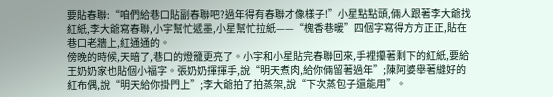要貼春聯:“咱們給巷口貼副春聯吧?過年得有春聯才像樣子!”小星點點頭,倆人跟著李大爺找紅紙,李大爺寫春聯,小宇幫忙遞墨,小星幫忙拉紙——“槐香巷暖”四個字寫得方方正正,貼在巷口老牆上,紅通通的。
傍晚的時候,天暗了,巷口的燈籠更亮了。小宇和小星貼完春聯回來,手裡攥著剩下的紅紙,要給王奶奶家也貼個小福字。張奶奶揮揮手,說“明天煮肉,給你倆留著過年”;陳阿婆舉著縫好的紅布偶,說“明天給你掛門上”;李大爺拍了拍蒸架,說“下次蒸包子還能用”。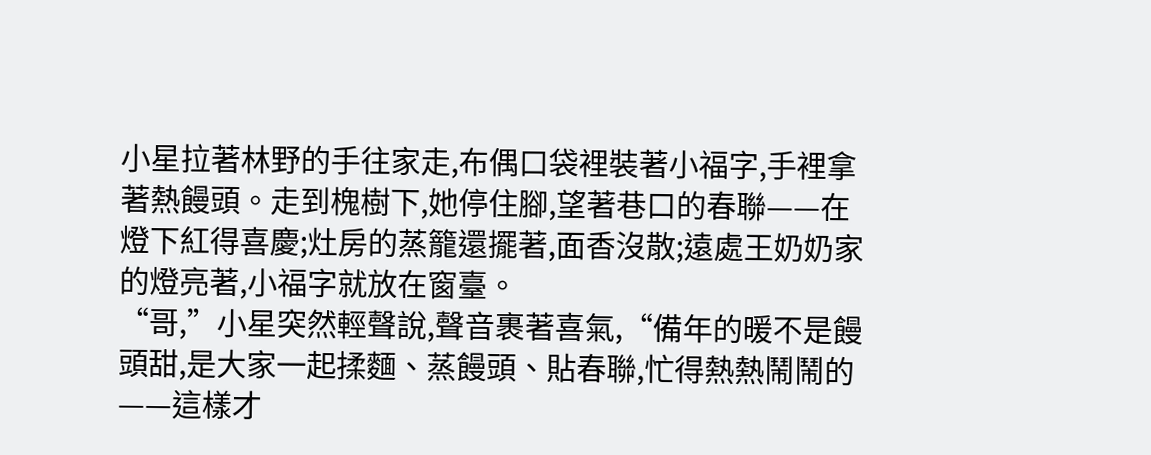小星拉著林野的手往家走,布偶口袋裡裝著小福字,手裡拿著熱饅頭。走到槐樹下,她停住腳,望著巷口的春聯——在燈下紅得喜慶;灶房的蒸籠還擺著,面香沒散;遠處王奶奶家的燈亮著,小福字就放在窗臺。
“哥,”小星突然輕聲說,聲音裹著喜氣,“備年的暖不是饅頭甜,是大家一起揉麵、蒸饅頭、貼春聯,忙得熱熱鬧鬧的——這樣才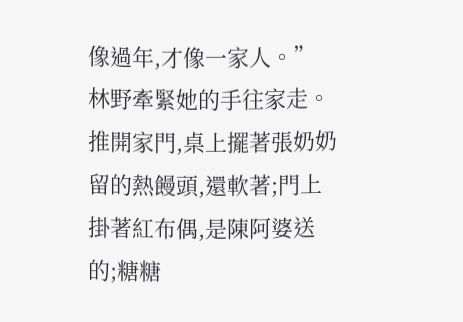像過年,才像一家人。”
林野牽緊她的手往家走。推開家門,桌上擺著張奶奶留的熱饅頭,還軟著;門上掛著紅布偶,是陳阿婆送的;糖糖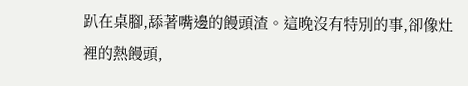趴在桌腳,舔著嘴邊的饅頭渣。這晚沒有特別的事,卻像灶裡的熱饅頭,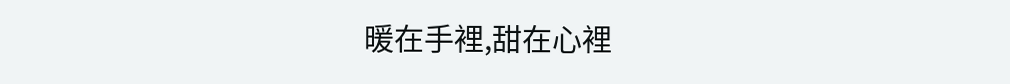暖在手裡,甜在心裡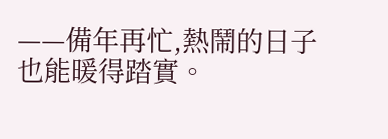——備年再忙,熱鬧的日子也能暖得踏實。